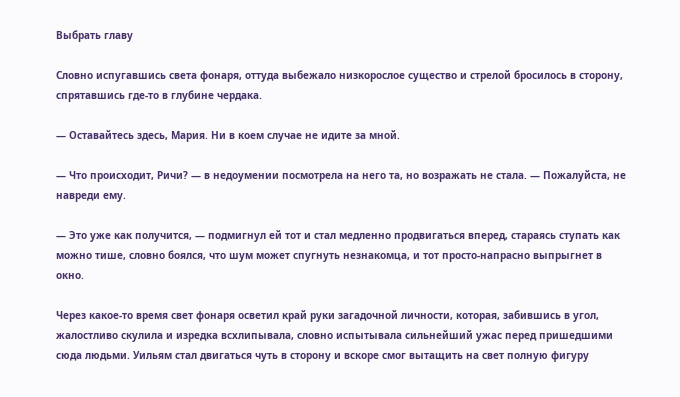Выбрать главу

Словно испугавшись света фонаря, оттуда выбежало низкорослое существо и стрелой бросилось в сторону, спрятавшись где-то в глубине чердака.

— Оставайтесь здесь, Мария. Ни в коем случае не идите за мной.

— Что происходит, Ричи? — в недоумении посмотрела на него та, но возражать не стала. — Пожалуйста, не навреди ему.

— Это уже как получится, — подмигнул ей тот и стал медленно продвигаться вперед, стараясь ступать как можно тише, словно боялся, что шум может спугнуть незнакомца, и тот просто-напрасно выпрыгнет в окно.

Через какое-то время свет фонаря осветил край руки загадочной личности, которая, забившись в угол, жалостливо скулила и изредка всхлипывала, словно испытывала сильнейший ужас перед пришедшими сюда людьми. Уильям стал двигаться чуть в сторону и вскоре смог вытащить на свет полную фигуру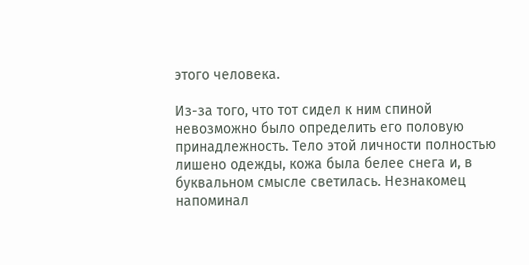этого человека.

Из-за того, что тот сидел к ним спиной невозможно было определить его половую принадлежность. Тело этой личности полностью лишено одежды, кожа была белее снега и, в буквальном смысле светилась. Незнакомец напоминал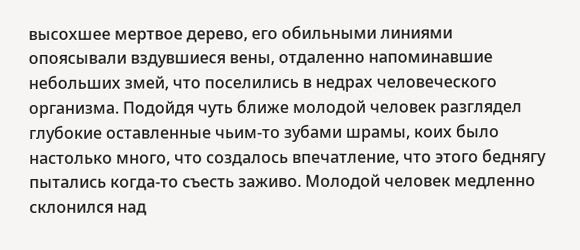высохшее мертвое дерево, его обильными линиями опоясывали вздувшиеся вены, отдаленно напоминавшие небольших змей, что поселились в недрах человеческого организма. Подойдя чуть ближе молодой человек разглядел глубокие оставленные чьим-то зубами шрамы, коих было настолько много, что создалось впечатление, что этого беднягу пытались когда-то съесть заживо. Молодой человек медленно склонился над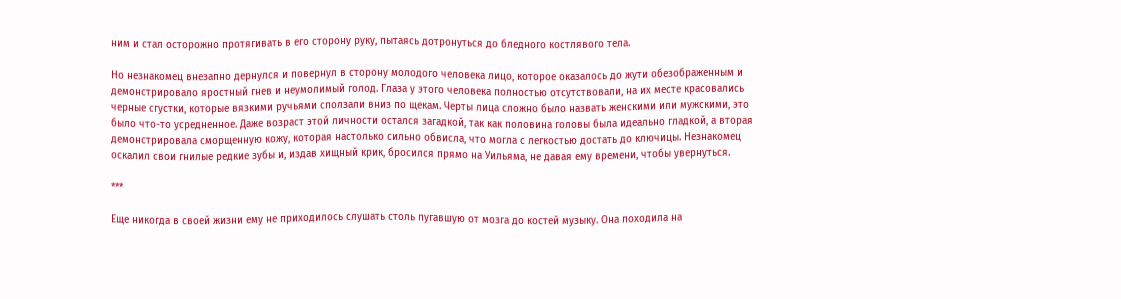ним и стал осторожно протягивать в его сторону руку, пытаясь дотронуться до бледного костлявого тела.

Но незнакомец внезапно дернулся и повернул в сторону молодого человека лицо, которое оказалось до жути обезображенным и демонстрировало яростный гнев и неумолимый голод. Глаза у этого человека полностью отсутствовали, на их месте красовались черные сгустки, которые вязкими ручьями сползали вниз по щекам. Черты лица сложно было назвать женскими или мужскими, это было что-то усредненное. Даже возраст этой личности остался загадкой, так как половина головы была идеально гладкой, а вторая демонстрировала сморщенную кожу, которая настолько сильно обвисла, что могла с легкостью достать до ключицы. Незнакомец оскалил свои гнилые редкие зубы и, издав хищный крик, бросился прямо на Уильяма, не давая ему времени, чтобы увернуться.

***

Еще никогда в своей жизни ему не приходилось слушать столь пугавшую от мозга до костей музыку. Она походила на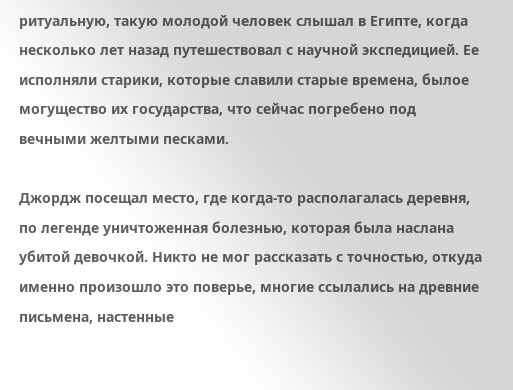ритуальную, такую молодой человек слышал в Египте, когда несколько лет назад путешествовал с научной экспедицией. Ее исполняли старики, которые славили старые времена, былое могущество их государства, что сейчас погребено под вечными желтыми песками.

Джордж посещал место, где когда-то располагалась деревня, по легенде уничтоженная болезнью, которая была наслана убитой девочкой. Никто не мог рассказать с точностью, откуда именно произошло это поверье, многие ссылались на древние письмена, настенные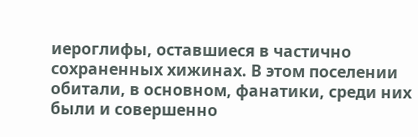иероглифы, оставшиеся в частично сохраненных хижинах. В этом поселении обитали, в основном, фанатики, среди них были и совершенно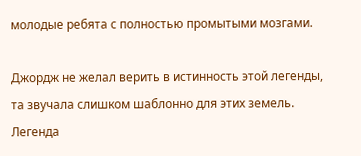молодые ребята с полностью промытыми мозгами.

Джордж не желал верить в истинность этой легенды, та звучала слишком шаблонно для этих земель. Легенда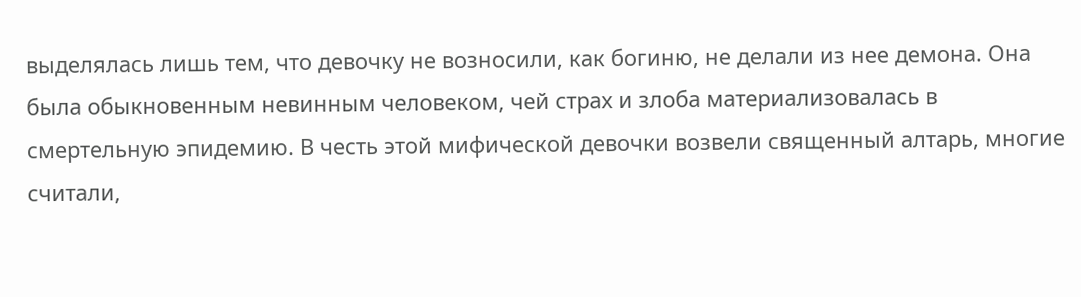выделялась лишь тем, что девочку не возносили, как богиню, не делали из нее демона. Она была обыкновенным невинным человеком, чей страх и злоба материализовалась в смертельную эпидемию. В честь этой мифической девочки возвели священный алтарь, многие считали,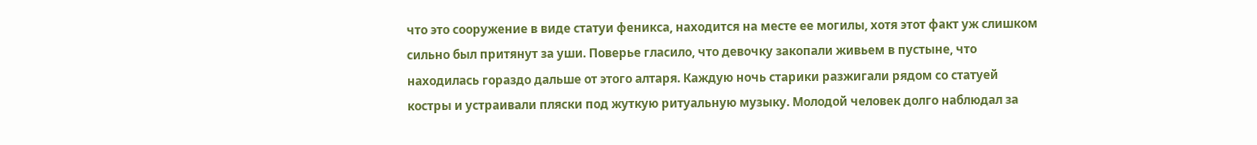что это сооружение в виде статуи феникса, находится на месте ее могилы, хотя этот факт уж слишком сильно был притянут за уши. Поверье гласило, что девочку закопали живьем в пустыне, что находилась гораздо дальше от этого алтаря. Каждую ночь старики разжигали рядом со статуей костры и устраивали пляски под жуткую ритуальную музыку. Молодой человек долго наблюдал за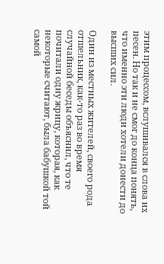этим процессом, вслушивался в слова их песен. Но так и не смог до конца понять, что именно эти люди хотели донести до высших сил.

Один из местных жителей, своего рода отшельник, как-то раз во время случайной беседы объяснил, что те почитали одну жрицу, которая, как некоторые считают, была бабушкой той самой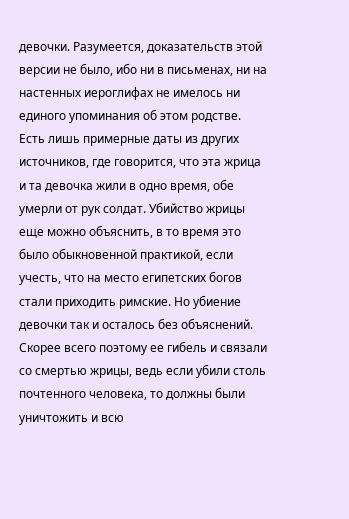девочки. Разумеется, доказательств этой версии не было, ибо ни в письменах, ни на настенных иероглифах не имелось ни единого упоминания об этом родстве. Есть лишь примерные даты из других источников, где говорится, что эта жрица и та девочка жили в одно время, обе умерли от рук солдат. Убийство жрицы еще можно объяснить, в то время это было обыкновенной практикой, если учесть, что на место египетских богов стали приходить римские. Но убиение девочки так и осталось без объяснений. Скорее всего поэтому ее гибель и связали со смертью жрицы, ведь если убили столь почтенного человека, то должны были уничтожить и всю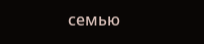семью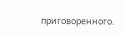приговоренного.